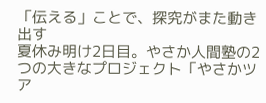「伝える」ことで、探究がまた動き出す
夏休み明け2日目。やさか人間塾の2つの大きなプロジェクト「やさかツア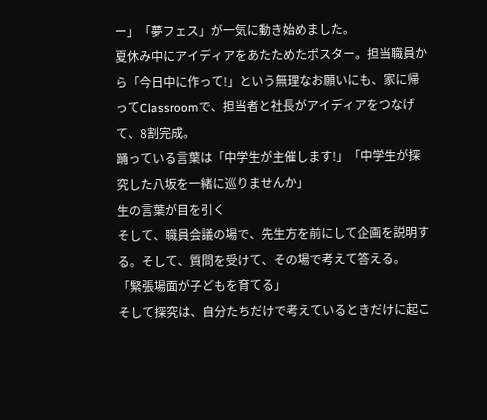ー」「夢フェス」が一気に動き始めました。
夏休み中にアイディアをあたためたポスター。担当職員から「今日中に作って!」という無理なお願いにも、家に帰ってClassroomで、担当者と社長がアイディアをつなげて、8割完成。
踊っている言葉は「中学生が主催します!」「中学生が探究した八坂を一緒に巡りませんか」
生の言葉が目を引く
そして、職員会議の場で、先生方を前にして企画を説明する。そして、質問を受けて、その場で考えて答える。
「緊張場面が子どもを育てる」
そして探究は、自分たちだけで考えているときだけに起こ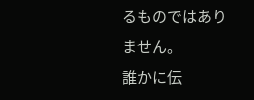るものではありません。
誰かに伝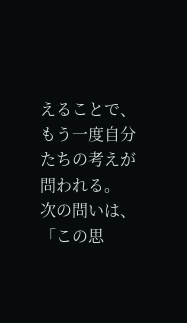えることで、もう一度自分たちの考えが問われる。
次の問いは、「この思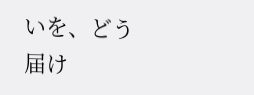いを、どう届け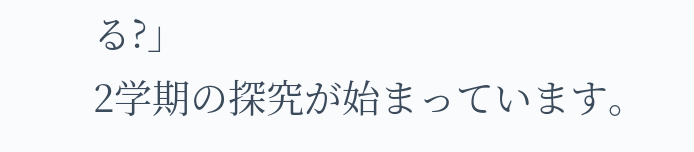る?」
2学期の探究が始まっています。